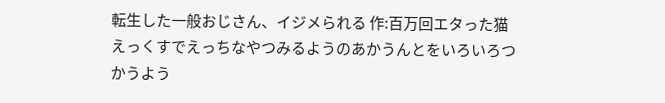転生した一般おじさん、イジメられる 作:百万回エタった猫
えっくすでえっちなやつみるようのあかうんとをいろいろつかうよう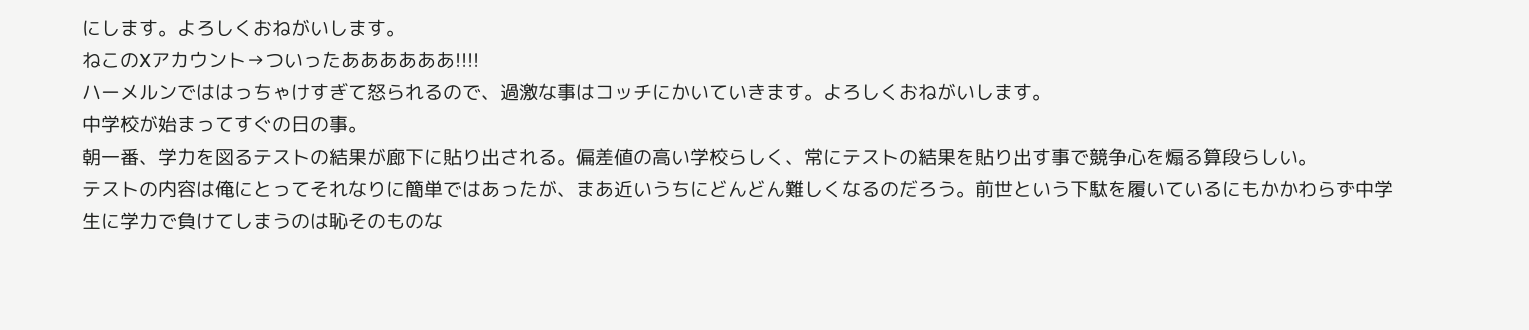にします。よろしくおねがいします。
ねこのXアカウント→ついったああああああ!!!!
ハーメルンでははっちゃけすぎて怒られるので、過激な事はコッチにかいていきます。よろしくおねがいします。
中学校が始まってすぐの日の事。
朝一番、学力を図るテストの結果が廊下に貼り出される。偏差値の高い学校らしく、常にテストの結果を貼り出す事で競争心を煽る算段らしい。
テストの内容は俺にとってそれなりに簡単ではあったが、まあ近いうちにどんどん難しくなるのだろう。前世という下駄を履いているにもかかわらず中学生に学力で負けてしまうのは恥そのものな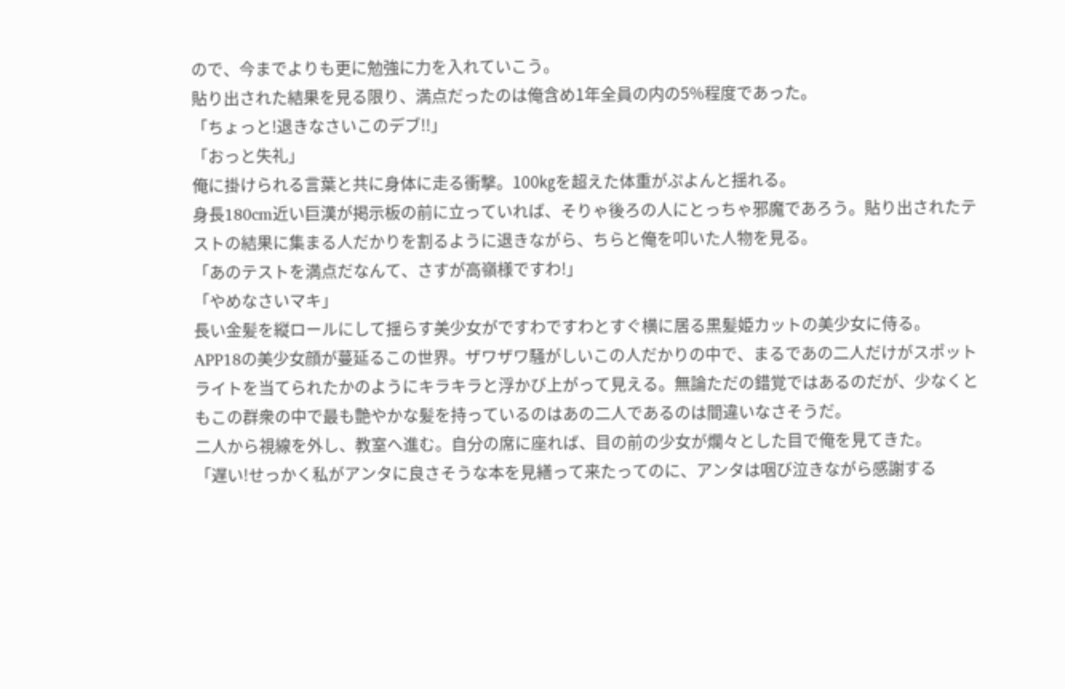ので、今までよりも更に勉強に力を入れていこう。
貼り出された結果を見る限り、満点だったのは俺含め1年全員の内の5%程度であった。
「ちょっと!退きなさいこのデブ!!」
「おっと失礼」
俺に掛けられる言葉と共に身体に走る衝撃。100㎏を超えた体重がぷよんと揺れる。
身長180cm近い巨漢が掲示板の前に立っていれば、そりゃ後ろの人にとっちゃ邪魔であろう。貼り出されたテストの結果に集まる人だかりを割るように退きながら、ちらと俺を叩いた人物を見る。
「あのテストを満点だなんて、さすが高嶺様ですわ!」
「やめなさいマキ」
長い金髪を縦ロールにして揺らす美少女がですわですわとすぐ横に居る黒髪姫カットの美少女に侍る。
APP18の美少女顔が蔓延るこの世界。ザワザワ騒がしいこの人だかりの中で、まるであの二人だけがスポットライトを当てられたかのようにキラキラと浮かび上がって見える。無論ただの錯覚ではあるのだが、少なくともこの群衆の中で最も艶やかな髪を持っているのはあの二人であるのは間違いなさそうだ。
二人から視線を外し、教室へ進む。自分の席に座れば、目の前の少女が爛々とした目で俺を見てきた。
「遅い!せっかく私がアンタに良さそうな本を見繕って来たってのに、アンタは咽び泣きながら感謝する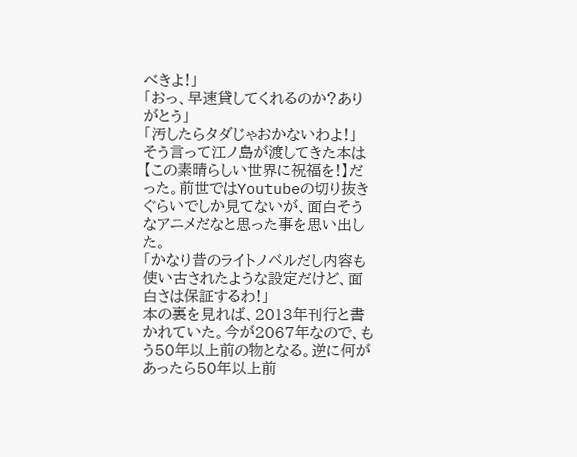べきよ!」
「おっ、早速貸してくれるのか?ありがとう」
「汚したらタダじゃおかないわよ!」
そう言って江ノ島が渡してきた本は【この素晴らしい世界に祝福を!】だった。前世ではYoutubeの切り抜きぐらいでしか見てないが、面白そうなアニメだなと思った事を思い出した。
「かなり昔のライトノベルだし内容も使い古されたような設定だけど、面白さは保証するわ!」
本の裏を見れば、2013年刊行と書かれていた。今が2067年なので、もう50年以上前の物となる。逆に何があったら50年以上前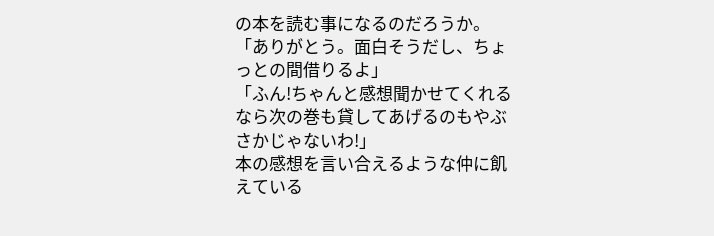の本を読む事になるのだろうか。
「ありがとう。面白そうだし、ちょっとの間借りるよ」
「ふん!ちゃんと感想聞かせてくれるなら次の巻も貸してあげるのもやぶさかじゃないわ!」
本の感想を言い合えるような仲に飢えている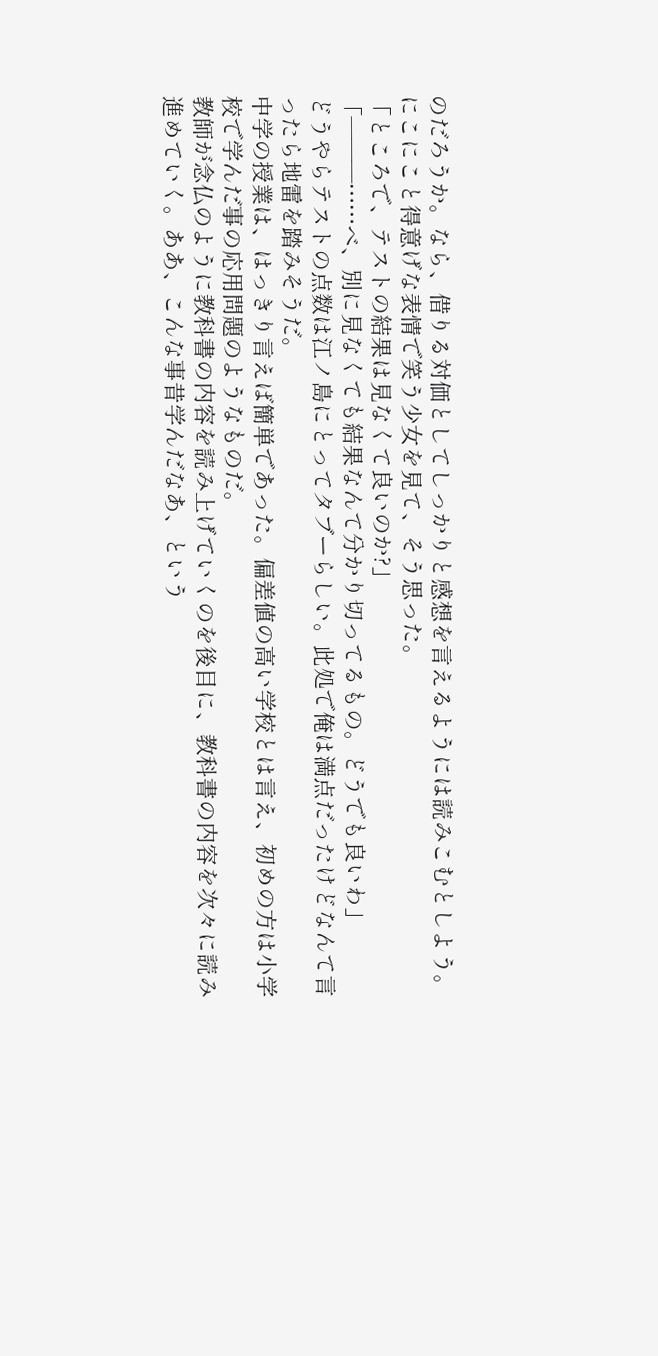のだろうか。なら、借りる対価としてしっかりと感想を言えるようには読みこむとしよう。
にこにこと得意げな表情で笑う少女を見て、そう思った。
「ところで、テストの結果は見なくて良いのか?」
「―――……べ、別に見なくても結果なんて分かり切ってるもの。どうでも良いわ」
どうやらテストの点数は江ノ島にとってタブーらしい。此処で俺は満点だったけどなんて言ったら地雷を踏みそうだ。
中学の授業は、はっきり言えば簡単であった。偏差値の高い学校とは言え、初めの方は小学校で学んだ事の応用問題のようなものだ。
教師が念仏のように教科書の内容を読み上げていくのを後目に、教科書の内容を次々に読み進めていく。ああ、こんな事昔学んだなあ、という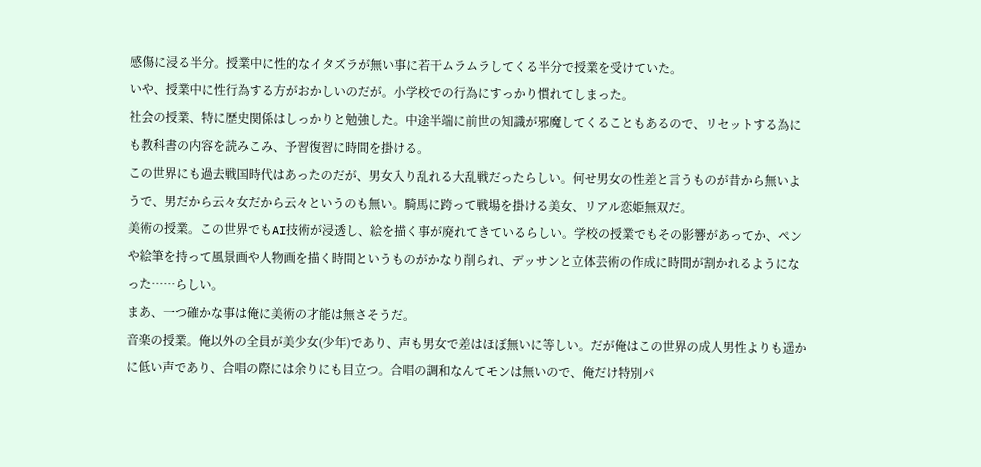感傷に浸る半分。授業中に性的なイタズラが無い事に若干ムラムラしてくる半分で授業を受けていた。
いや、授業中に性行為する方がおかしいのだが。小学校での行為にすっかり慣れてしまった。
社会の授業、特に歴史関係はしっかりと勉強した。中途半端に前世の知識が邪魔してくることもあるので、リセットする為にも教科書の内容を読みこみ、予習復習に時間を掛ける。
この世界にも過去戦国時代はあったのだが、男女入り乱れる大乱戦だったらしい。何せ男女の性差と言うものが昔から無いようで、男だから云々女だから云々というのも無い。騎馬に跨って戦場を掛ける美女、リアル恋姫無双だ。
美術の授業。この世界でもAI技術が浸透し、絵を描く事が廃れてきているらしい。学校の授業でもその影響があってか、ペンや絵筆を持って風景画や人物画を描く時間というものがかなり削られ、デッサンと立体芸術の作成に時間が割かれるようになった……らしい。
まあ、一つ確かな事は俺に美術の才能は無さそうだ。
音楽の授業。俺以外の全員が美少女(少年)であり、声も男女で差はほぼ無いに等しい。だが俺はこの世界の成人男性よりも遥かに低い声であり、合唱の際には余りにも目立つ。合唱の調和なんてモンは無いので、俺だけ特別パ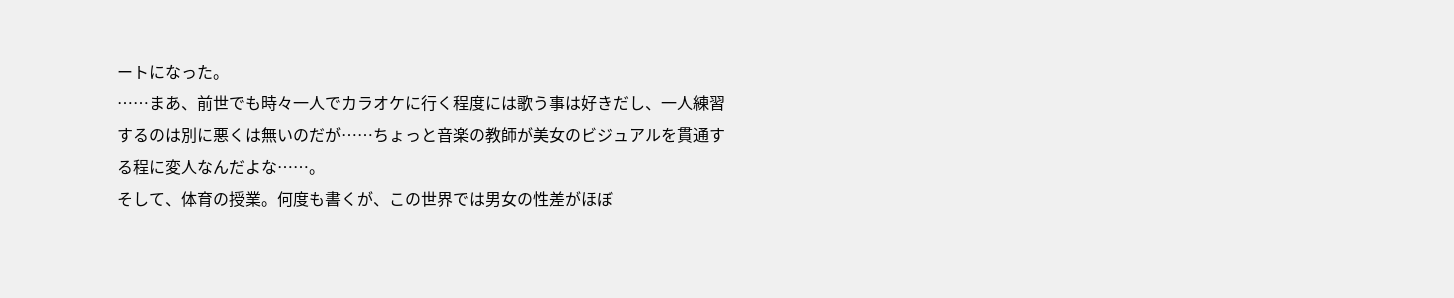ートになった。
……まあ、前世でも時々一人でカラオケに行く程度には歌う事は好きだし、一人練習するのは別に悪くは無いのだが……ちょっと音楽の教師が美女のビジュアルを貫通する程に変人なんだよな……。
そして、体育の授業。何度も書くが、この世界では男女の性差がほぼ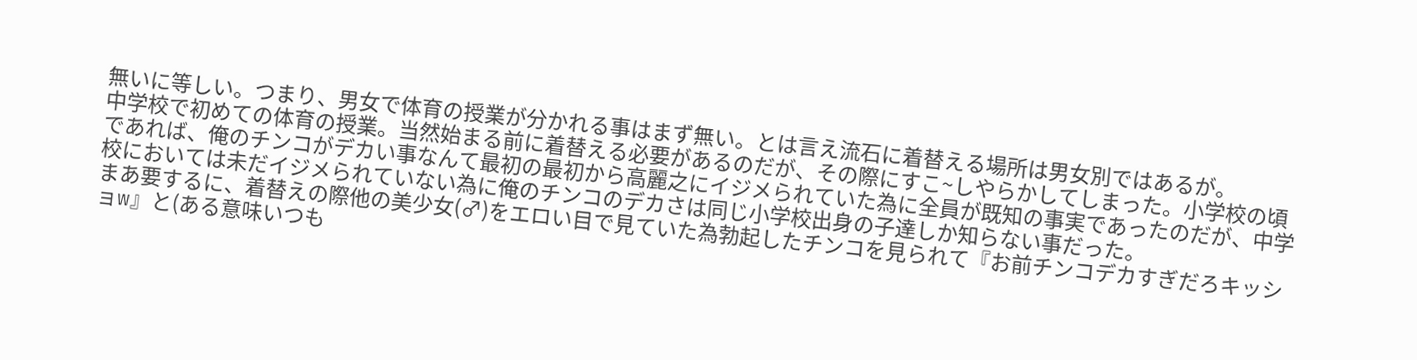無いに等しい。つまり、男女で体育の授業が分かれる事はまず無い。とは言え流石に着替える場所は男女別ではあるが。
中学校で初めての体育の授業。当然始まる前に着替える必要があるのだが、その際にすこ~しやらかしてしまった。小学校の頃であれば、俺のチンコがデカい事なんて最初の最初から高麗之にイジメられていた為に全員が既知の事実であったのだが、中学校においては未だイジメられていない為に俺のチンコのデカさは同じ小学校出身の子達しか知らない事だった。
まあ要するに、着替えの際他の美少女(♂)をエロい目で見ていた為勃起したチンコを見られて『お前チンコデカすぎだろキッショw』と(ある意味いつも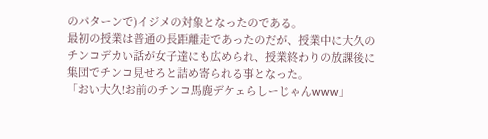のパターンで)イジメの対象となったのである。
最初の授業は普通の長距離走であったのだが、授業中に大久のチンコデカい話が女子達にも広められ、授業終わりの放課後に集団でチンコ見せろと詰め寄られる事となった。
「おい大久!お前のチンコ馬鹿デケェらしーじゃんwww」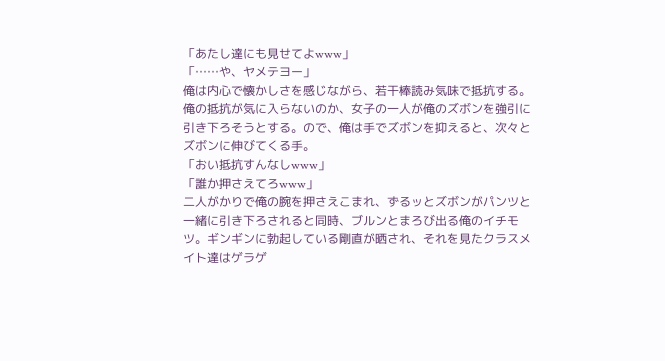「あたし達にも見せてよwww」
「……や、ヤメテヨー」
俺は内心で懐かしさを感じながら、若干棒読み気味で抵抗する。
俺の抵抗が気に入らないのか、女子の一人が俺のズボンを強引に引き下ろそうとする。ので、俺は手でズボンを抑えると、次々とズボンに伸びてくる手。
「おい抵抗すんなしwww」
「誰か押さえてろwww」
二人がかりで俺の腕を押さえこまれ、ずるッとズボンがパンツと一緒に引き下ろされると同時、ブルンとまろび出る俺のイチモツ。ギンギンに勃起している剛直が晒され、それを見たクラスメイト達はゲラゲ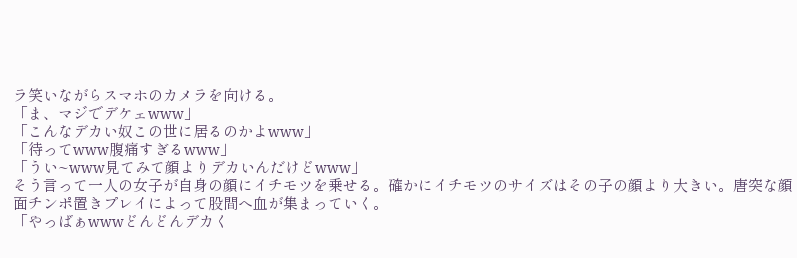ラ笑いながらスマホのカメラを向ける。
「ま、マジでデケェwww」
「こんなデカい奴この世に居るのかよwww」
「待ってwww腹痛すぎるwww」
「うい~www見てみて顔よりデカいんだけどwww」
そう言って一人の女子が自身の顔にイチモツを乗せる。確かにイチモツのサイズはその子の顔より大きい。唐突な顔面チンポ置きプレイによって股間へ血が集まっていく。
「やっばぁwwwどんどんデカく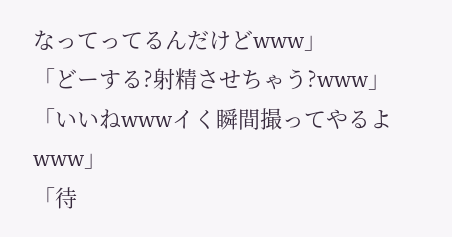なってってるんだけどwww」
「どーする?射精させちゃう?www」
「いいねwwwイく瞬間撮ってやるよwww」
「待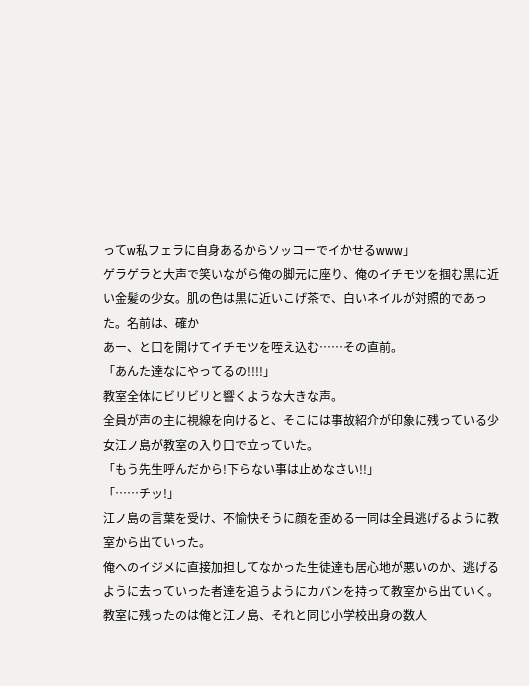ってw私フェラに自身あるからソッコーでイかせるwww」
ゲラゲラと大声で笑いながら俺の脚元に座り、俺のイチモツを掴む黒に近い金髪の少女。肌の色は黒に近いこげ茶で、白いネイルが対照的であった。名前は、確か
あー、と口を開けてイチモツを咥え込む……その直前。
「あんた達なにやってるの!!!!」
教室全体にビリビリと響くような大きな声。
全員が声の主に視線を向けると、そこには事故紹介が印象に残っている少女江ノ島が教室の入り口で立っていた。
「もう先生呼んだから!下らない事は止めなさい!!」
「……チッ!」
江ノ島の言葉を受け、不愉快そうに顔を歪める一同は全員逃げるように教室から出ていった。
俺へのイジメに直接加担してなかった生徒達も居心地が悪いのか、逃げるように去っていった者達を追うようにカバンを持って教室から出ていく。教室に残ったのは俺と江ノ島、それと同じ小学校出身の数人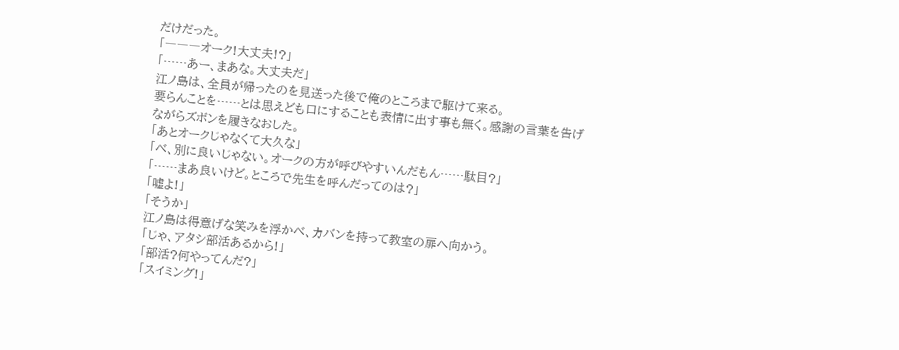だけだった。
「―――オーク!大丈夫!?」
「……あー、まあな。大丈夫だ」
江ノ島は、全員が帰ったのを見送った後で俺のところまで駆けて来る。
要らんことを……とは思えども口にすることも表情に出す事も無く。感謝の言葉を告げながらズボンを履きなおした。
「あとオークじゃなくて大久な」
「べ、別に良いじゃない。オークの方が呼びやすいんだもん……駄目?」
「……まあ良いけど。ところで先生を呼んだってのは?」
「嘘よ!」
「そうか」
江ノ島は得意げな笑みを浮かべ、カバンを持って教室の扉へ向かう。
「じゃ、アタシ部活あるから!」
「部活?何やってんだ?」
「スイミング!」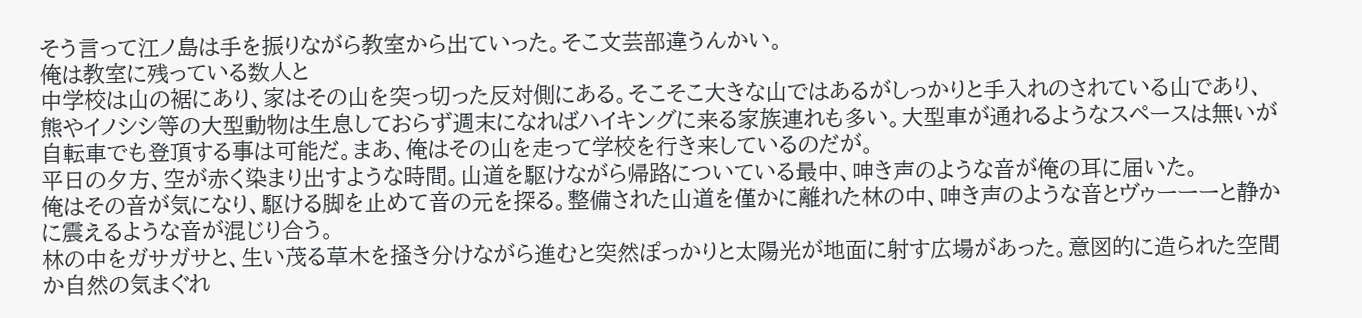そう言って江ノ島は手を振りながら教室から出ていった。そこ文芸部違うんかい。
俺は教室に残っている数人と
中学校は山の裾にあり、家はその山を突っ切った反対側にある。そこそこ大きな山ではあるがしっかりと手入れのされている山であり、熊やイノシシ等の大型動物は生息しておらず週末になればハイキングに来る家族連れも多い。大型車が通れるようなスペースは無いが自転車でも登頂する事は可能だ。まあ、俺はその山を走って学校を行き来しているのだが。
平日の夕方、空が赤く染まり出すような時間。山道を駆けながら帰路についている最中、呻き声のような音が俺の耳に届いた。
俺はその音が気になり、駆ける脚を止めて音の元を探る。整備された山道を僅かに離れた林の中、呻き声のような音とヴゥーーーと静かに震えるような音が混じり合う。
林の中をガサガサと、生い茂る草木を掻き分けながら進むと突然ぽっかりと太陽光が地面に射す広場があった。意図的に造られた空間か自然の気まぐれ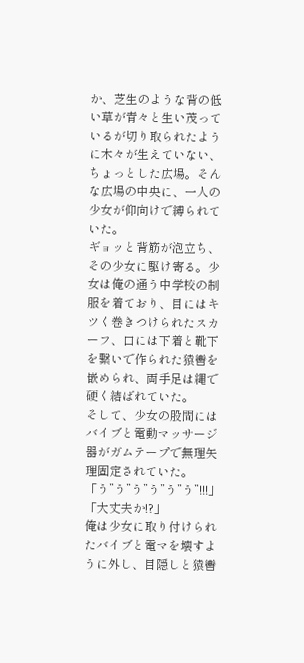か、芝生のような背の低い草が青々と生い茂っているが切り取られたように木々が生えていない、ちょっとした広場。そんな広場の中央に、一人の少女が仰向けで縛られていた。
ギョッと背筋が泡立ち、その少女に駆け寄る。少女は俺の通う中学校の制服を着ており、目にはキツく巻きつけられたスカーフ、口には下着と靴下を繋いで作られた猿轡を嵌められ、両手足は縄で硬く結ばれていた。
そして、少女の股間にはバイブと電動マッサージ器がガムテープで無理矢理固定されていた。
「う”う”う”う”う”う”!!!」
「大丈夫か!?」
俺は少女に取り付けられたバイブと電マを壊すように外し、目隠しと猿轡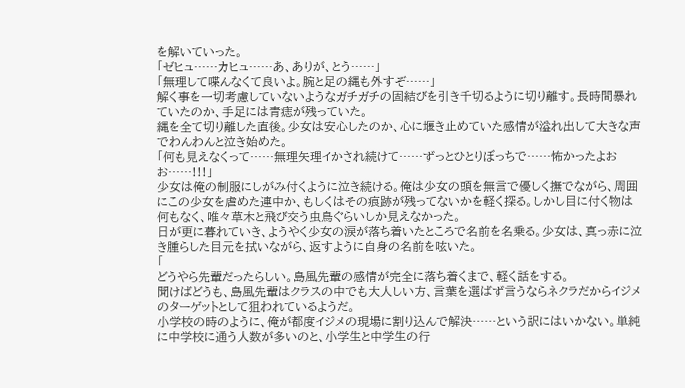を解いていった。
「ゼヒュ……カヒュ……あ、ありが、とう……」
「無理して喋んなくて良いよ。腕と足の縄も外すぞ……」
解く事を一切考慮していないようなガチガチの固結びを引き千切るように切り離す。長時間暴れていたのか、手足には青痣が残っていた。
縄を全て切り離した直後。少女は安心したのか、心に堰き止めていた感情が溢れ出して大きな声でわんわんと泣き始めた。
「何も見えなくって……無理矢理イかされ続けて……ずっとひとりぼっちで……怖かったよおお……!!!」
少女は俺の制服にしがみ付くように泣き続ける。俺は少女の頭を無言で優しく撫でながら、周囲にこの少女を虐めた連中か、もしくはその痕跡が残ってないかを軽く探る。しかし目に付く物は何もなく、唯々草木と飛び交う虫鳥ぐらいしか見えなかった。
日が更に暮れていき、ようやく少女の涙が落ち着いたところで名前を名乗る。少女は、真っ赤に泣き腫らした目元を拭いながら、返すように自身の名前を呟いた。
「
どうやら先輩だったらしい。島風先輩の感情が完全に落ち着くまで、軽く話をする。
聞けばどうも、島風先輩はクラスの中でも大人しい方、言葉を選ばず言うならネクラだからイジメのターゲットとして狙われているようだ。
小学校の時のように、俺が都度イジメの現場に割り込んで解決……という訳にはいかない。単純に中学校に通う人数が多いのと、小学生と中学生の行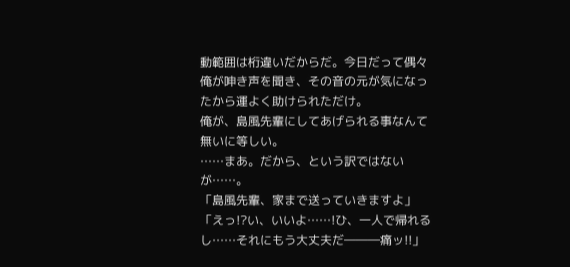動範囲は桁違いだからだ。今日だって偶々俺が呻き声を聞き、その音の元が気になったから運よく助けられただけ。
俺が、島風先輩にしてあげられる事なんて無いに等しい。
……まあ。だから、という訳ではないが……。
「島風先輩、家まで送っていきますよ」
「えっ!?い、いいよ……!ひ、一人で帰れるし……それにもう大丈夫だ―――痛ッ!!」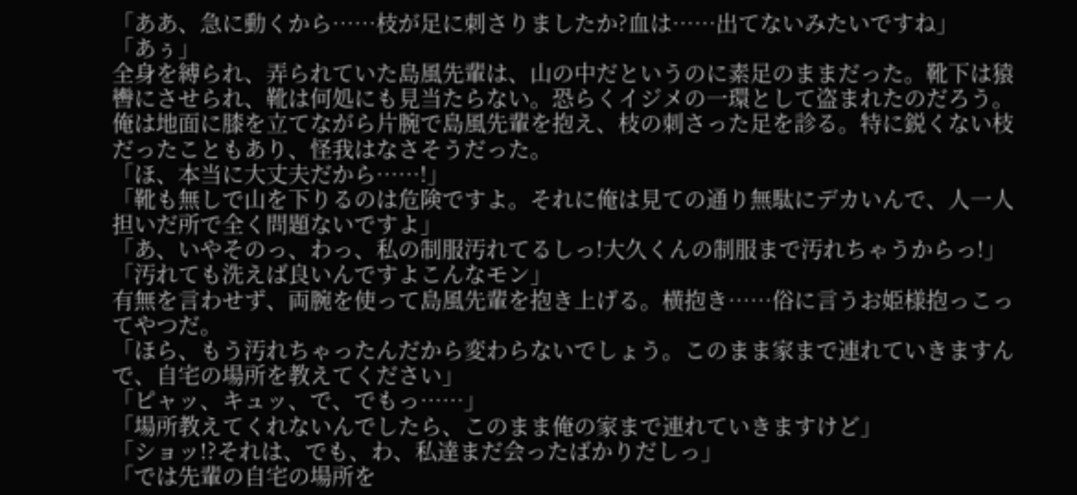「ああ、急に動くから……枝が足に刺さりましたか?血は……出てないみたいですね」
「あぅ」
全身を縛られ、弄られていた島風先輩は、山の中だというのに素足のままだった。靴下は猿轡にさせられ、靴は何処にも見当たらない。恐らくイジメの一環として盗まれたのだろう。
俺は地面に膝を立てながら片腕で島風先輩を抱え、枝の刺さった足を診る。特に鋭くない枝だったこともあり、怪我はなさそうだった。
「ほ、本当に大丈夫だから……!」
「靴も無しで山を下りるのは危険ですよ。それに俺は見ての通り無駄にデカいんで、人一人担いだ所で全く問題ないですよ」
「あ、いやそのっ、わっ、私の制服汚れてるしっ!大久くんの制服まで汚れちゃうからっ!」
「汚れても洗えば良いんですよこんなモン」
有無を言わせず、両腕を使って島風先輩を抱き上げる。横抱き……俗に言うお姫様抱っこってやつだ。
「ほら、もう汚れちゃったんだから変わらないでしょう。このまま家まで連れていきますんで、自宅の場所を教えてください」
「ピャッ、キュッ、で、でもっ……」
「場所教えてくれないんでしたら、このまま俺の家まで連れていきますけど」
「ショッ!?それは、でも、わ、私達まだ会ったばかりだしっ」
「では先輩の自宅の場所を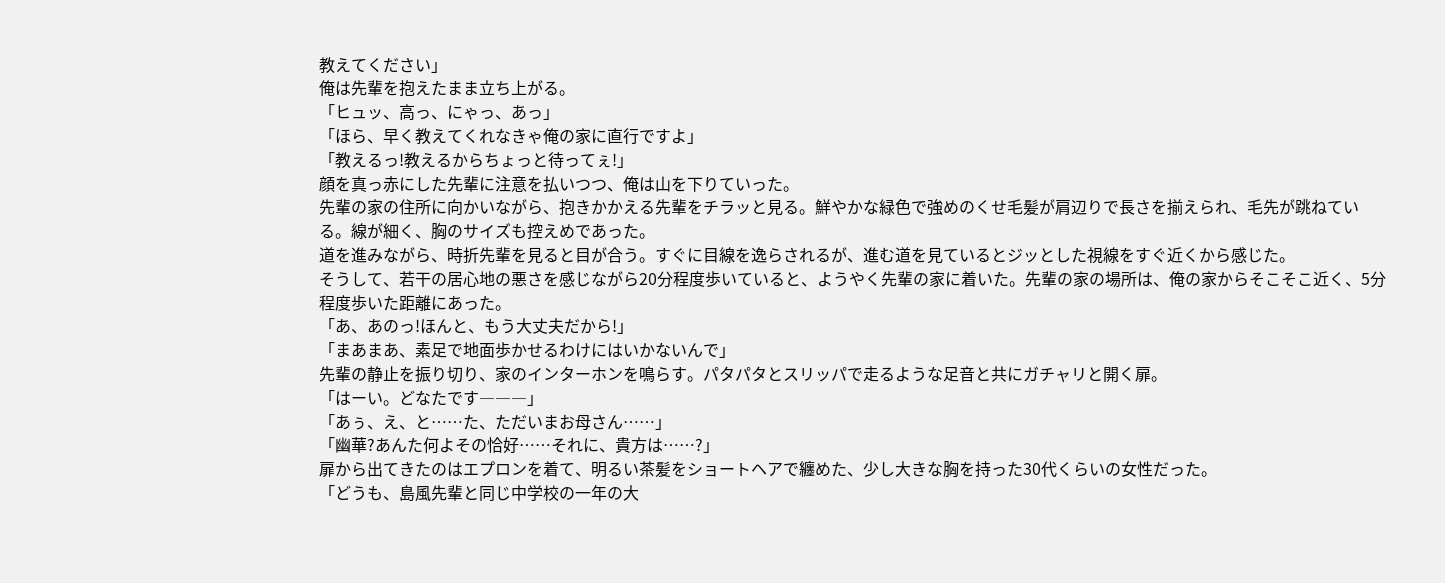教えてください」
俺は先輩を抱えたまま立ち上がる。
「ヒュッ、高っ、にゃっ、あっ」
「ほら、早く教えてくれなきゃ俺の家に直行ですよ」
「教えるっ!教えるからちょっと待ってぇ!」
顔を真っ赤にした先輩に注意を払いつつ、俺は山を下りていった。
先輩の家の住所に向かいながら、抱きかかえる先輩をチラッと見る。鮮やかな緑色で強めのくせ毛髪が肩辺りで長さを揃えられ、毛先が跳ねている。線が細く、胸のサイズも控えめであった。
道を進みながら、時折先輩を見ると目が合う。すぐに目線を逸らされるが、進む道を見ているとジッとした視線をすぐ近くから感じた。
そうして、若干の居心地の悪さを感じながら20分程度歩いていると、ようやく先輩の家に着いた。先輩の家の場所は、俺の家からそこそこ近く、5分程度歩いた距離にあった。
「あ、あのっ!ほんと、もう大丈夫だから!」
「まあまあ、素足で地面歩かせるわけにはいかないんで」
先輩の静止を振り切り、家のインターホンを鳴らす。パタパタとスリッパで走るような足音と共にガチャリと開く扉。
「はーい。どなたです―――」
「あぅ、え、と……た、ただいまお母さん……」
「幽華?あんた何よその恰好……それに、貴方は……?」
扉から出てきたのはエプロンを着て、明るい茶髪をショートヘアで纏めた、少し大きな胸を持った30代くらいの女性だった。
「どうも、島風先輩と同じ中学校の一年の大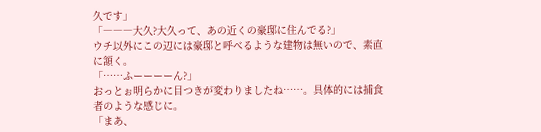久です」
「―――大久?大久って、あの近くの豪邸に住んでる?」
ウチ以外にこの辺には豪邸と呼べるような建物は無いので、素直に頷く。
「……ふーーーーん?」
おっとぉ明らかに目つきが変わりましたね……。具体的には捕食者のような感じに。
「まあ、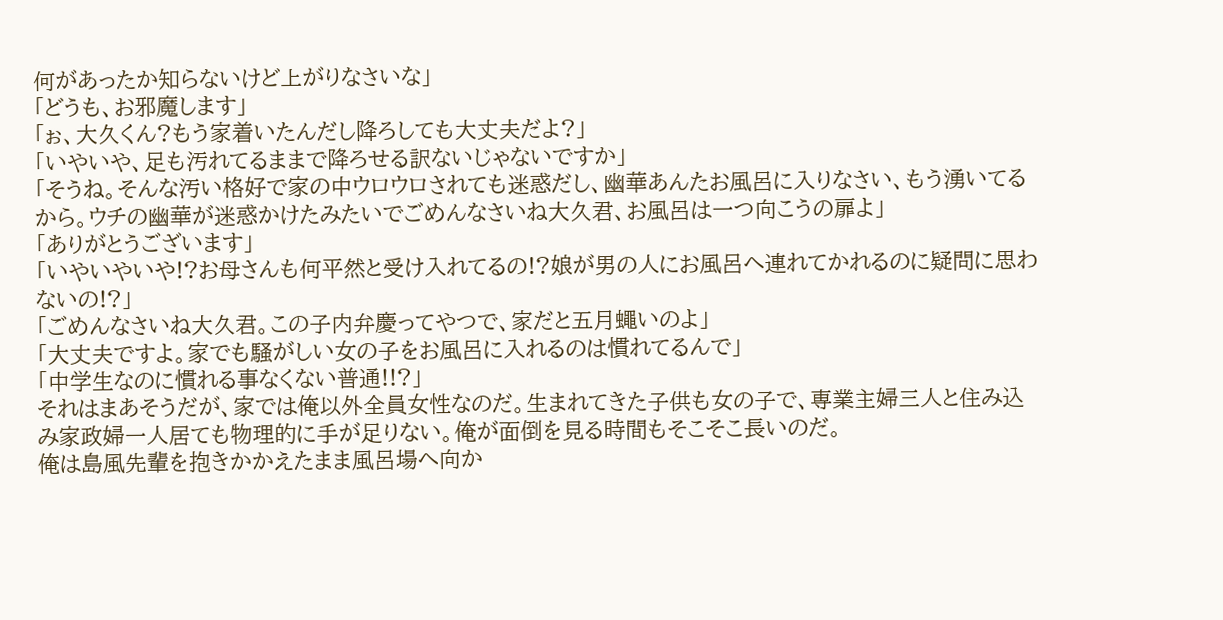何があったか知らないけど上がりなさいな」
「どうも、お邪魔します」
「ぉ、大久くん?もう家着いたんだし降ろしても大丈夫だよ?」
「いやいや、足も汚れてるままで降ろせる訳ないじゃないですか」
「そうね。そんな汚い格好で家の中ウロウロされても迷惑だし、幽華あんたお風呂に入りなさい、もう湧いてるから。ウチの幽華が迷惑かけたみたいでごめんなさいね大久君、お風呂は一つ向こうの扉よ」
「ありがとうございます」
「いやいやいや!?お母さんも何平然と受け入れてるの!?娘が男の人にお風呂へ連れてかれるのに疑問に思わないの!?」
「ごめんなさいね大久君。この子内弁慶ってやつで、家だと五月蠅いのよ」
「大丈夫ですよ。家でも騒がしい女の子をお風呂に入れるのは慣れてるんで」
「中学生なのに慣れる事なくない普通!!?」
それはまあそうだが、家では俺以外全員女性なのだ。生まれてきた子供も女の子で、専業主婦三人と住み込み家政婦一人居ても物理的に手が足りない。俺が面倒を見る時間もそこそこ長いのだ。
俺は島風先輩を抱きかかえたまま風呂場へ向か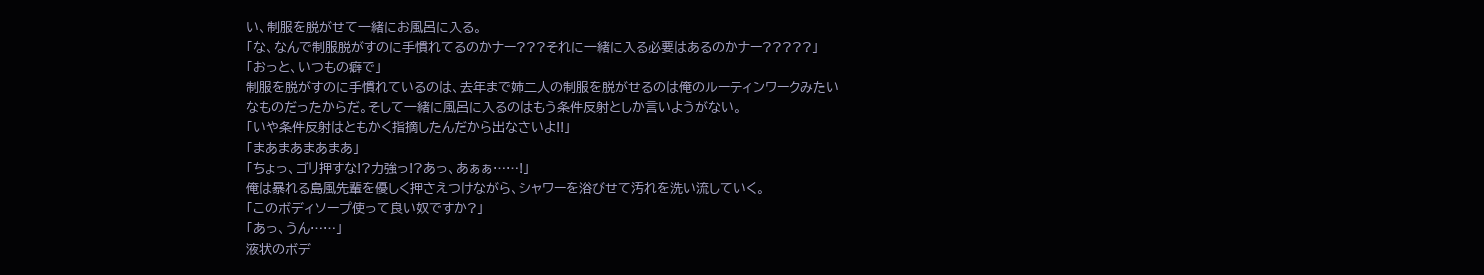い、制服を脱がせて一緒にお風呂に入る。
「な、なんで制服脱がすのに手慣れてるのかナー???それに一緒に入る必要はあるのかナー?????」
「おっと、いつもの癖で」
制服を脱がすのに手慣れているのは、去年まで姉二人の制服を脱がせるのは俺のルーティンワークみたいなものだったからだ。そして一緒に風呂に入るのはもう条件反射としか言いようがない。
「いや条件反射はともかく指摘したんだから出なさいよ!!」
「まあまあまあまあ」
「ちょっ、ゴリ押すな!?力強っ!?あっ、あぁぁ……!」
俺は暴れる島風先輩を優しく押さえつけながら、シャワーを浴びせて汚れを洗い流していく。
「このボディソープ使って良い奴ですか?」
「あっ、うん……」
液状のボデ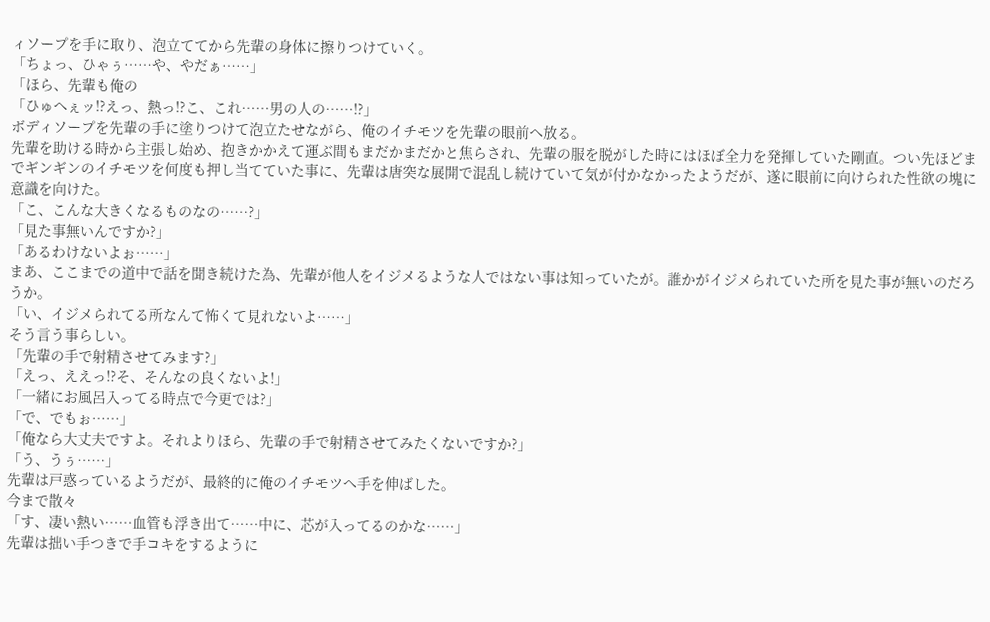ィソープを手に取り、泡立ててから先輩の身体に擦りつけていく。
「ちょっ、ひゃぅ……や、やだぁ……」
「ほら、先輩も俺の
「ひゅへぇッ!?えっ、熱っ!?こ、これ……男の人の……!?」
ボディソープを先輩の手に塗りつけて泡立たせながら、俺のイチモツを先輩の眼前へ放る。
先輩を助ける時から主張し始め、抱きかかえて運ぶ間もまだかまだかと焦らされ、先輩の服を脱がした時にはほぼ全力を発揮していた剛直。つい先ほどまでギンギンのイチモツを何度も押し当てていた事に、先輩は唐突な展開で混乱し続けていて気が付かなかったようだが、遂に眼前に向けられた性欲の塊に意識を向けた。
「こ、こんな大きくなるものなの……?」
「見た事無いんですか?」
「あるわけないよぉ……」
まあ、ここまでの道中で話を聞き続けた為、先輩が他人をイジメるような人ではない事は知っていたが。誰かがイジメられていた所を見た事が無いのだろうか。
「い、イジメられてる所なんて怖くて見れないよ……」
そう言う事らしい。
「先輩の手で射精させてみます?」
「えっ、ええっ!?そ、そんなの良くないよ!」
「一緒にお風呂入ってる時点で今更では?」
「で、でもぉ……」
「俺なら大丈夫ですよ。それよりほら、先輩の手で射精させてみたくないですか?」
「う、うぅ……」
先輩は戸惑っているようだが、最終的に俺のイチモツへ手を伸ばした。
今まで散々
「す、凄い熱い……血管も浮き出て……中に、芯が入ってるのかな……」
先輩は拙い手つきで手コキをするように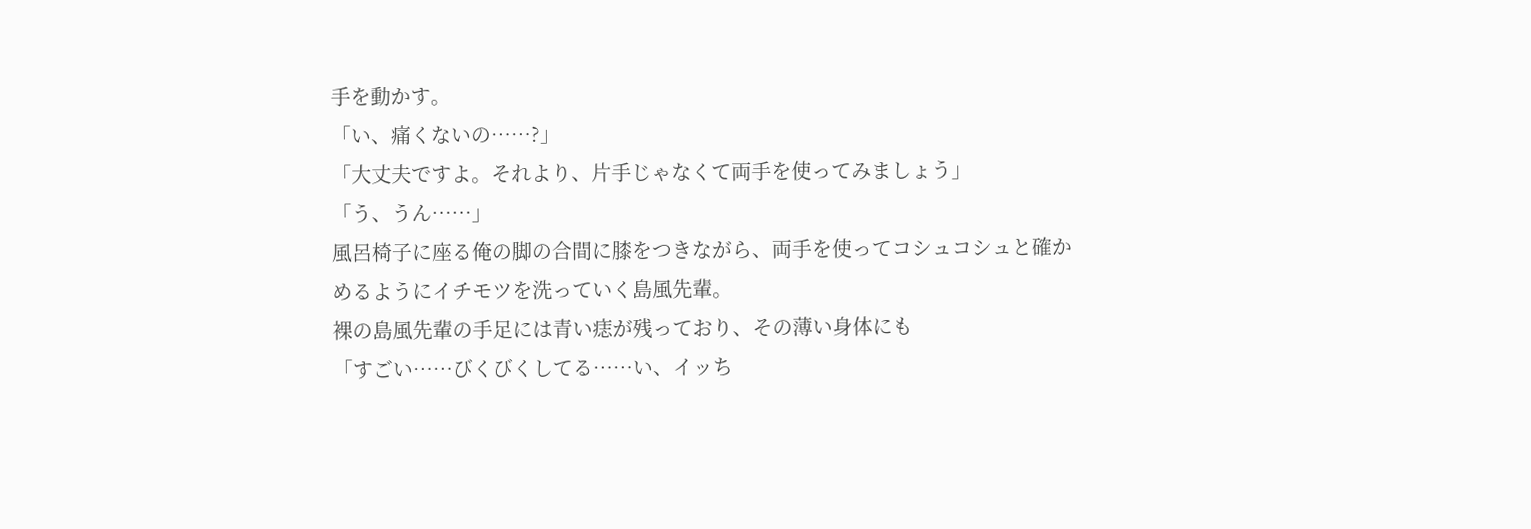手を動かす。
「い、痛くないの……?」
「大丈夫ですよ。それより、片手じゃなくて両手を使ってみましょう」
「う、うん……」
風呂椅子に座る俺の脚の合間に膝をつきながら、両手を使ってコシュコシュと確かめるようにイチモツを洗っていく島風先輩。
裸の島風先輩の手足には青い痣が残っており、その薄い身体にも
「すごい……びくびくしてる……い、イッち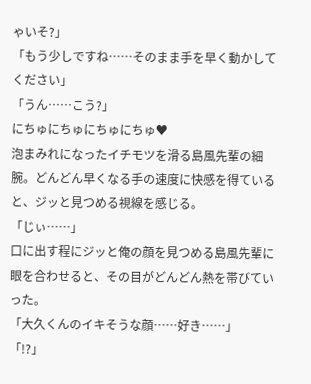ゃいそ?」
「もう少しですね……そのまま手を早く動かしてください」
「うん……こう?」
にちゅにちゅにちゅにちゅ♥
泡まみれになったイチモツを滑る島風先輩の細腕。どんどん早くなる手の速度に快感を得ていると、ジッと見つめる視線を感じる。
「じぃ……」
口に出す程にジッと俺の顔を見つめる島風先輩に眼を合わせると、その目がどんどん熱を帯びていった。
「大久くんのイキそうな顔……好き……」
「!?」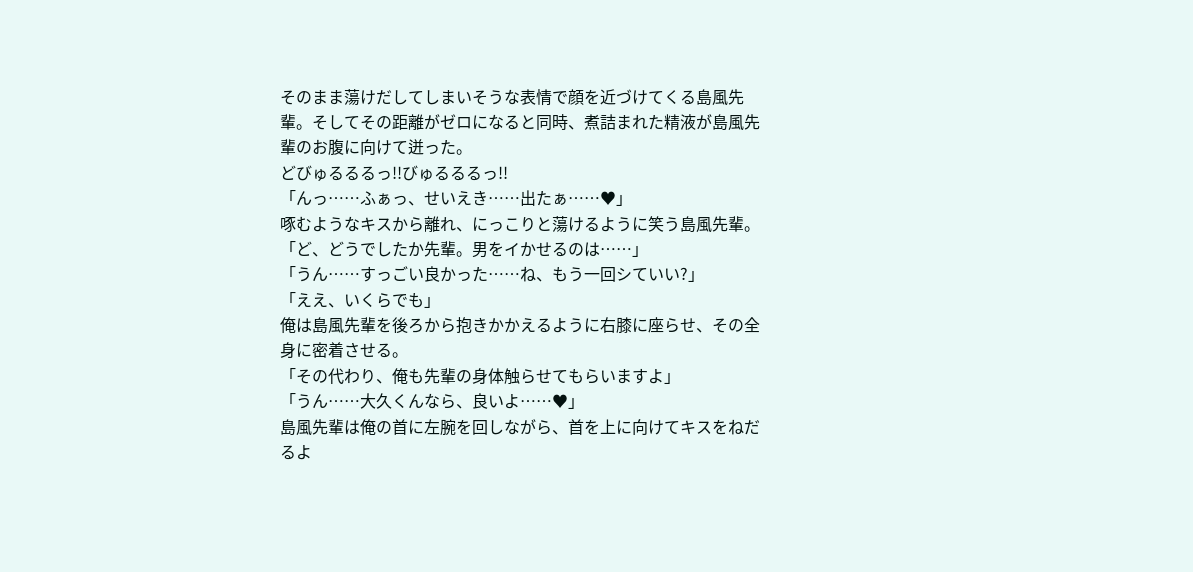そのまま蕩けだしてしまいそうな表情で顔を近づけてくる島風先輩。そしてその距離がゼロになると同時、煮詰まれた精液が島風先輩のお腹に向けて迸った。
どびゅるるるっ!!びゅるるるっ!!
「んっ……ふぁっ、せいえき……出たぁ……♥」
啄むようなキスから離れ、にっこりと蕩けるように笑う島風先輩。
「ど、どうでしたか先輩。男をイかせるのは……」
「うん……すっごい良かった……ね、もう一回シていい?」
「ええ、いくらでも」
俺は島風先輩を後ろから抱きかかえるように右膝に座らせ、その全身に密着させる。
「その代わり、俺も先輩の身体触らせてもらいますよ」
「うん……大久くんなら、良いよ……♥」
島風先輩は俺の首に左腕を回しながら、首を上に向けてキスをねだるよ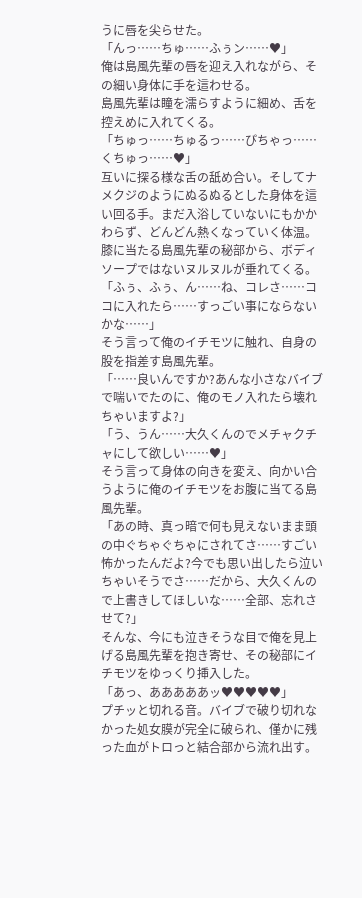うに唇を尖らせた。
「んっ……ちゅ……ふぅン……♥」
俺は島風先輩の唇を迎え入れながら、その細い身体に手を這わせる。
島風先輩は瞳を濡らすように細め、舌を控えめに入れてくる。
「ちゅっ……ちゅるっ……ぴちゃっ……くちゅっ……♥」
互いに探る様な舌の舐め合い。そしてナメクジのようにぬるぬるとした身体を這い回る手。まだ入浴していないにもかかわらず、どんどん熱くなっていく体温。
膝に当たる島風先輩の秘部から、ボディソープではないヌルヌルが垂れてくる。
「ふぅ、ふぅ、ん……ね、コレさ……ココに入れたら……すっごい事にならないかな……」
そう言って俺のイチモツに触れ、自身の股を指差す島風先輩。
「……良いんですか?あんな小さなバイブで喘いでたのに、俺のモノ入れたら壊れちゃいますよ?」
「う、うん……大久くんのでメチャクチャにして欲しい……♥」
そう言って身体の向きを変え、向かい合うように俺のイチモツをお腹に当てる島風先輩。
「あの時、真っ暗で何も見えないまま頭の中ぐちゃぐちゃにされてさ……すごい怖かったんだよ?今でも思い出したら泣いちゃいそうでさ……だから、大久くんので上書きしてほしいな……全部、忘れさせて?」
そんな、今にも泣きそうな目で俺を見上げる島風先輩を抱き寄せ、その秘部にイチモツをゆっくり挿入した。
「あっ、あああああッ♥♥♥♥♥」
プチッと切れる音。バイブで破り切れなかった処女膜が完全に破られ、僅かに残った血がトロっと結合部から流れ出す。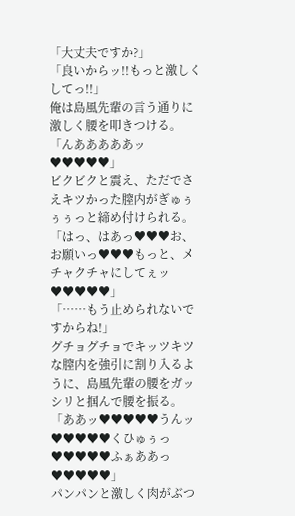「大丈夫ですか?」
「良いからッ!!もっと激しくしてっ!!」
俺は島風先輩の言う通りに激しく腰を叩きつける。
「んあああああッ♥♥♥♥♥」
ビクビクと震え、ただでさえキツかった膣内がぎゅぅぅぅっと締め付けられる。
「はっ、はあっ♥♥♥お、お願いっ♥♥♥もっと、メチャクチャにしてぇッ♥♥♥♥♥」
「……もう止められないですからね!」
グチョグチョでキッツキツな膣内を強引に割り入るように、島風先輩の腰をガッシリと掴んで腰を振る。
「ああッ♥♥♥♥♥うんッ♥♥♥♥♥くひゅぅっ♥♥♥♥♥ふぁああっ♥♥♥♥♥」
パンパンと激しく肉がぶつ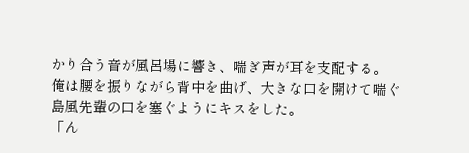かり合う音が風呂場に響き、喘ぎ声が耳を支配する。
俺は腰を振りながら背中を曲げ、大きな口を開けて喘ぐ島風先輩の口を塞ぐようにキスをした。
「ん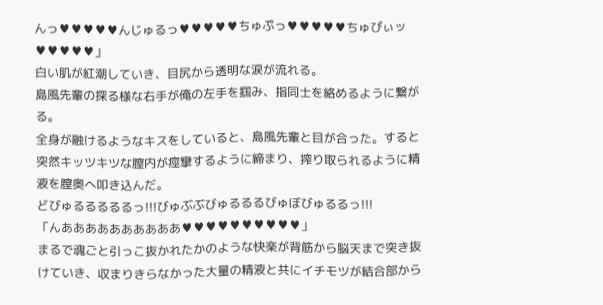んっ♥♥♥♥♥んじゅるっ♥♥♥♥♥ちゅぷっ♥♥♥♥♥ちゅぴぃッ♥♥♥♥♥」
白い肌が紅潮していき、目尻から透明な涙が流れる。
島風先輩の探る様な右手が俺の左手を掴み、指同士を絡めるように繋がる。
全身が融けるようなキスをしていると、島風先輩と目が合った。すると突然キッツキツな膣内が痙攣するように締まり、搾り取られるように精液を膣奥へ叩き込んだ。
どびゅるるるるるっ!!!びゅぶぶびゅるるるびゅぼびゅるるっ!!!
「んああああああああああ♥♥♥♥♥♥♥♥♥♥」
まるで魂ごと引っこ抜かれたかのような快楽が背筋から脳天まで突き抜けていき、収まりきらなかった大量の精液と共にイチモツが結合部から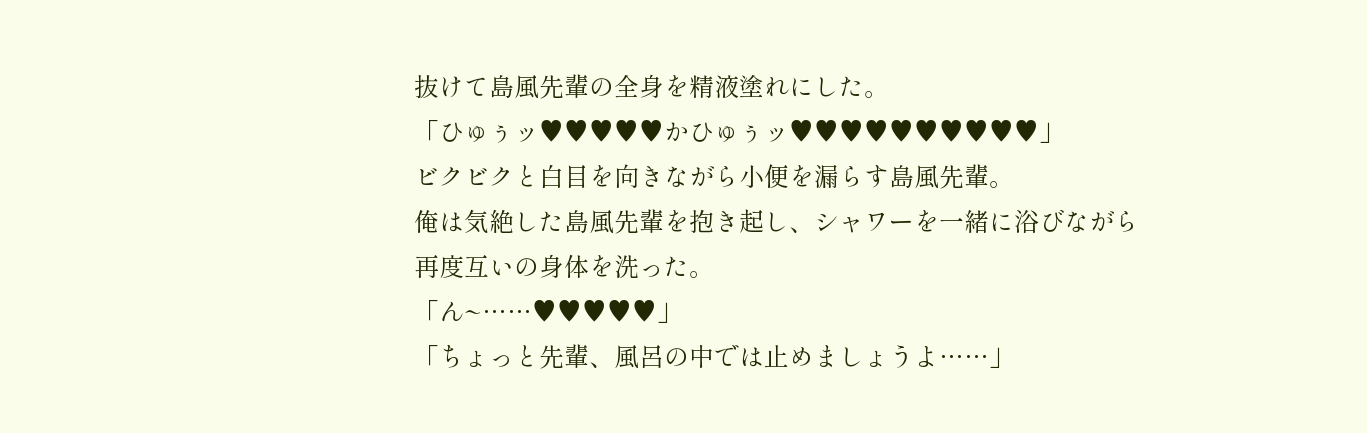抜けて島風先輩の全身を精液塗れにした。
「ひゅぅッ♥♥♥♥♥かひゅぅッ♥♥♥♥♥♥♥♥♥♥」
ビクビクと白目を向きながら小便を漏らす島風先輩。
俺は気絶した島風先輩を抱き起し、シャワーを一緒に浴びながら再度互いの身体を洗った。
「ん~……♥♥♥♥♥」
「ちょっと先輩、風呂の中では止めましょうよ……」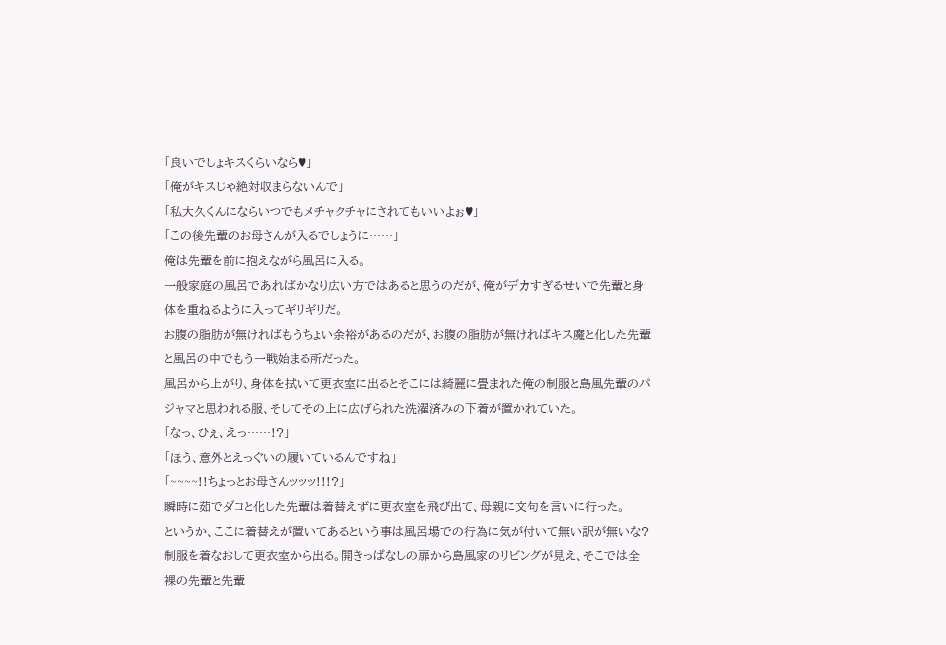「良いでしょキスくらいなら♥」
「俺がキスじゃ絶対収まらないんで」
「私大久くんにならいつでもメチャクチャにされてもいいよぉ♥」
「この後先輩のお母さんが入るでしょうに……」
俺は先輩を前に抱えながら風呂に入る。
一般家庭の風呂であればかなり広い方ではあると思うのだが、俺がデカすぎるせいで先輩と身体を重ねるように入ってギリギリだ。
お腹の脂肪が無ければもうちょい余裕があるのだが、お腹の脂肪が無ければキス魔と化した先輩と風呂の中でもう一戦始まる所だった。
風呂から上がり、身体を拭いて更衣室に出るとそこには綺麗に畳まれた俺の制服と島風先輩のパジャマと思われる服、そしてその上に広げられた洗濯済みの下着が置かれていた。
「なっ、ひぇ、えっ……!?」
「ほう、意外とえっぐいの履いているんですね」
「~~~~!!ちょっとお母さんッッッ!!!?」
瞬時に茹でダコと化した先輩は着替えずに更衣室を飛び出て、母親に文句を言いに行った。
というか、ここに着替えが置いてあるという事は風呂場での行為に気が付いて無い訳が無いな?
制服を着なおして更衣室から出る。開きっぱなしの扉から島風家のリビングが見え、そこでは全裸の先輩と先輩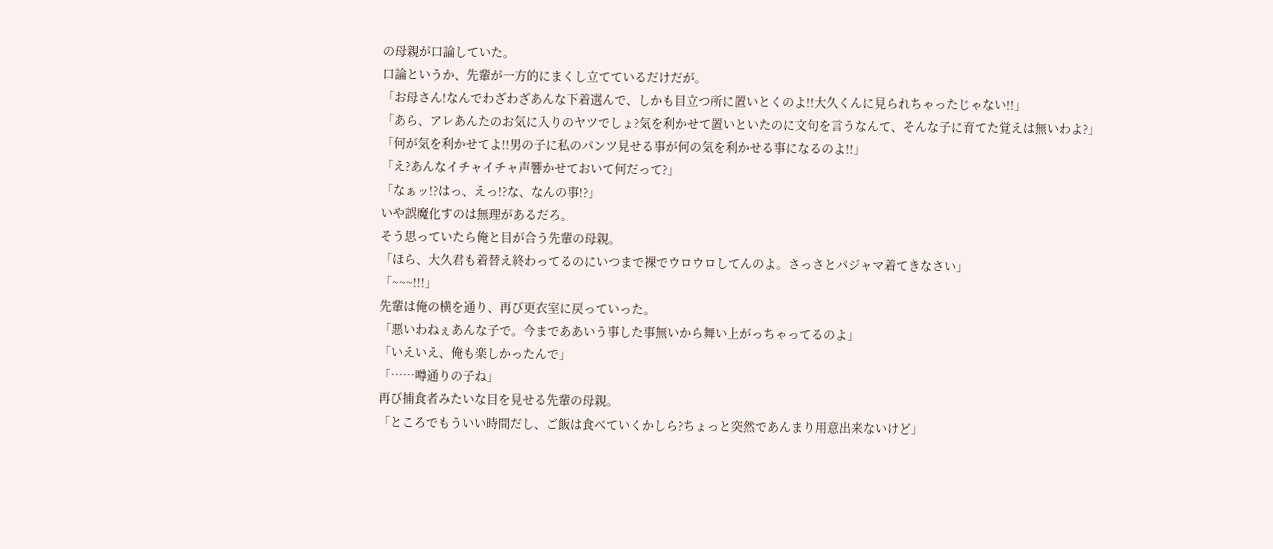の母親が口論していた。
口論というか、先輩が一方的にまくし立てているだけだが。
「お母さん!なんでわざわざあんな下着選んで、しかも目立つ所に置いとくのよ!!大久くんに見られちゃったじゃない!!」
「あら、アレあんたのお気に入りのヤツでしょ?気を利かせて置いといたのに文句を言うなんて、そんな子に育てた覚えは無いわよ?」
「何が気を利かせてよ!!男の子に私のパンツ見せる事が何の気を利かせる事になるのよ!!」
「え?あんなイチャイチャ声響かせておいて何だって?」
「なぁッ!?はっ、えっ!?な、なんの事!?」
いや誤魔化すのは無理があるだろ。
そう思っていたら俺と目が合う先輩の母親。
「ほら、大久君も着替え終わってるのにいつまで裸でウロウロしてんのよ。さっさとパジャマ着てきなさい」
「~~~!!!」
先輩は俺の横を通り、再び更衣室に戻っていった。
「悪いわねぇあんな子で。今までああいう事した事無いから舞い上がっちゃってるのよ」
「いえいえ、俺も楽しかったんで」
「……噂通りの子ね」
再び捕食者みたいな目を見せる先輩の母親。
「ところでもういい時間だし、ご飯は食べていくかしら?ちょっと突然であんまり用意出来ないけど」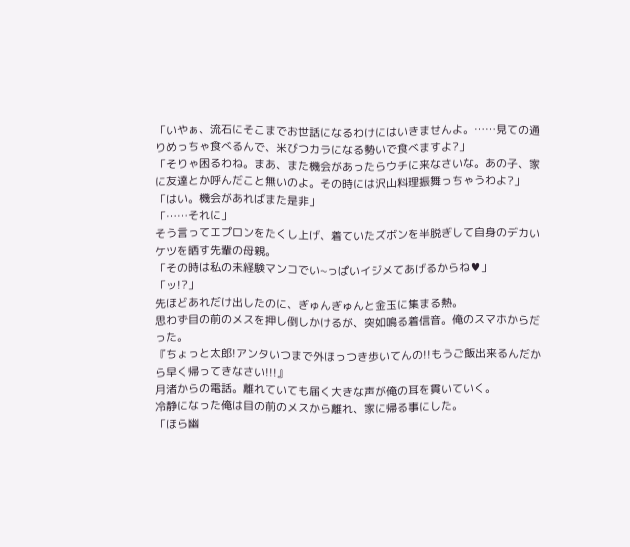「いやぁ、流石にそこまでお世話になるわけにはいきませんよ。……見ての通りめっちゃ食べるんで、米びつカラになる勢いで食べますよ?」
「そりゃ困るわね。まあ、また機会があったらウチに来なさいな。あの子、家に友達とか呼んだこと無いのよ。その時には沢山料理振舞っちゃうわよ?」
「はい。機会があればまた是非」
「……それに」
そう言ってエプロンをたくし上げ、着ていたズボンを半脱ぎして自身のデカいケツを晒す先輩の母親。
「その時は私の未経験マンコでい~っぱいイジメてあげるからね♥」
「ッ!?」
先ほどあれだけ出したのに、ぎゅんぎゅんと金玉に集まる熱。
思わず目の前のメスを押し倒しかけるが、突如鳴る着信音。俺のスマホからだった。
『ちょっと太郎!アンタいつまで外ほっつき歩いてんの!!もうご飯出来るんだから早く帰ってきなさい!!!』
月渚からの電話。離れていても届く大きな声が俺の耳を貫いていく。
冷静になった俺は目の前のメスから離れ、家に帰る事にした。
「ほら幽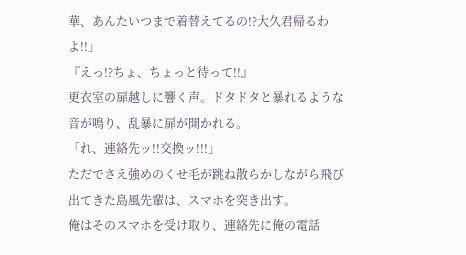華、あんたいつまで着替えてるの!?大久君帰るわよ!!」
『えっ!?ちょ、ちょっと待って!!』
更衣室の扉越しに響く声。ドタドタと暴れるような音が鳴り、乱暴に扉が開かれる。
「れ、連絡先ッ!!交換ッ!!!」
ただでさえ強めのくせ毛が跳ね散らかしながら飛び出てきた島風先輩は、スマホを突き出す。
俺はそのスマホを受け取り、連絡先に俺の電話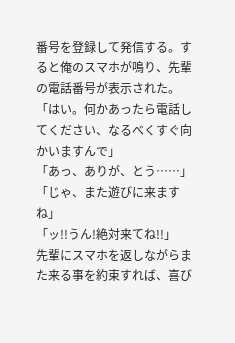番号を登録して発信する。すると俺のスマホが鳴り、先輩の電話番号が表示された。
「はい。何かあったら電話してください、なるべくすぐ向かいますんで」
「あっ、ありが、とう……」
「じゃ、また遊びに来ますね」
「ッ!!うん!絶対来てね!!」
先輩にスマホを返しながらまた来る事を約束すれば、喜び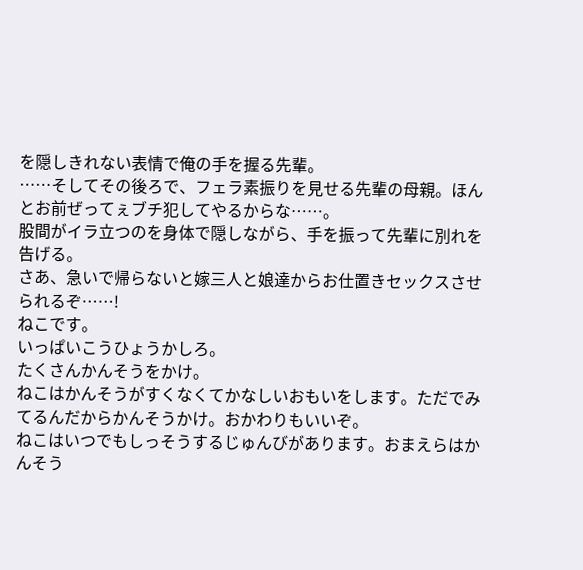を隠しきれない表情で俺の手を握る先輩。
……そしてその後ろで、フェラ素振りを見せる先輩の母親。ほんとお前ぜってぇブチ犯してやるからな……。
股間がイラ立つのを身体で隠しながら、手を振って先輩に別れを告げる。
さあ、急いで帰らないと嫁三人と娘達からお仕置きセックスさせられるぞ……!
ねこです。
いっぱいこうひょうかしろ。
たくさんかんそうをかけ。
ねこはかんそうがすくなくてかなしいおもいをします。ただでみてるんだからかんそうかけ。おかわりもいいぞ。
ねこはいつでもしっそうするじゅんびがあります。おまえらはかんそう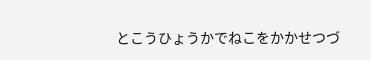とこうひょうかでねこをかかせつづ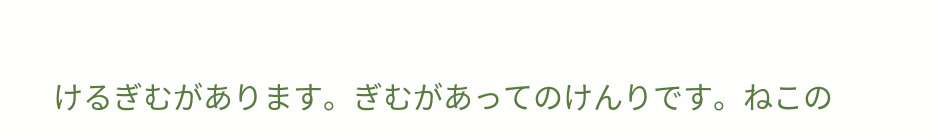けるぎむがあります。ぎむがあってのけんりです。ねこの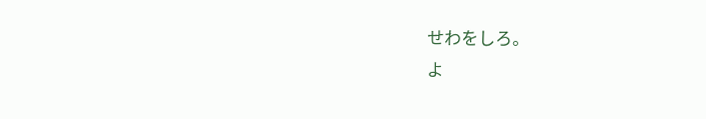せわをしろ。
よ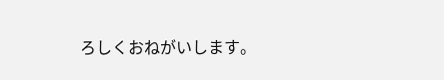ろしくおねがいします。